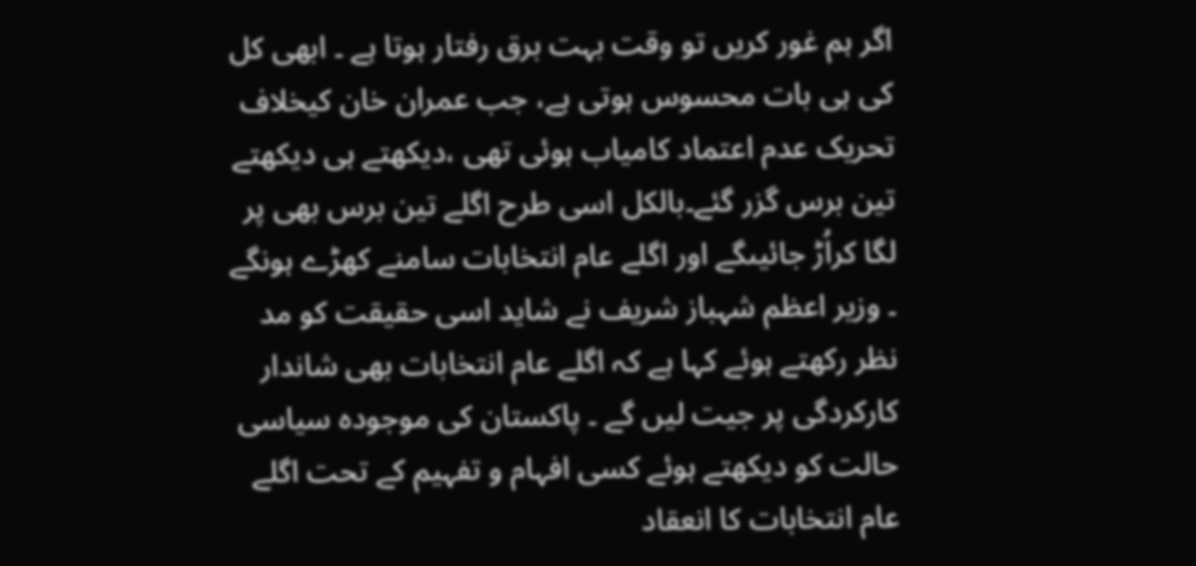اگر ہم غور کریں تو وقت بہت برق رفتار ہوتا ہے ۔ ابھی کل کی ہی بات محسوس ہوتی ہے، جب عمران خان کیخلاف تحریک عدم اعتماد کامیاب ہوئی تھی ،دیکھتے ہی دیکھتے تین برس گزر گئے۔بالکل اسی طرح اگلے تین برس بھی پر لگا کراُڑ جائیںگے اور اگلے عام انتخابات سامنے کھڑے ہونگے ۔ وزیر اعظم شہباز شریف نے شاید اسی حقیقت کو مد نظر رکھتے ہوئے کہا ہے کہ اگلے عام انتخابات بھی شاندار کارکردگی پر جیت لیں گے ۔ پاکستان کی موجودہ سیاسی حالت کو دیکھتے ہوئے کسی افہام و تفہیم کے تحت اگلے عام انتخابات کا انعقاد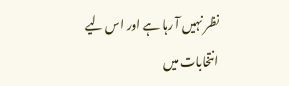نظر نہیں آ رہا ہے اور اس لیے انتخابات میں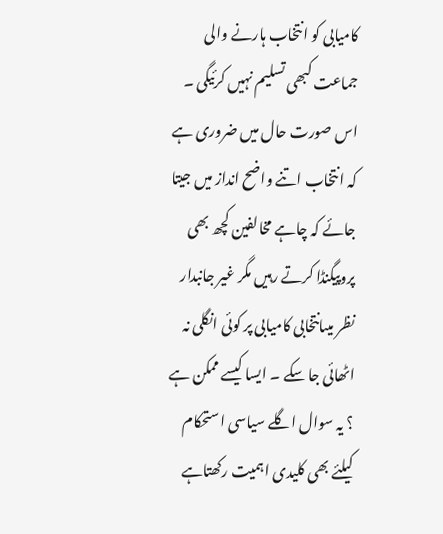کامیابی کو انتخاب ہارنے والی جماعت کبھی تسلیم نہیں کرئیگی ۔ اس صورت حال میں ضروری ہے کہ انتخاب اتنے واضح انداز میں جیتا جائے کہ چاہے مخالفين کچھ بھی پروپیگنڈا کرتے رہیں مگر غیر جانبدار نظر میںانتخابی کامیابی پر کوئی انگلی نہ اٹھائی جا سکے ۔ ایسا کیسے ممکن ہے ؟ یہ سوال اگلے سیاسی استحکام کیلئے بھی کلیدی اہمیت رکھتاہے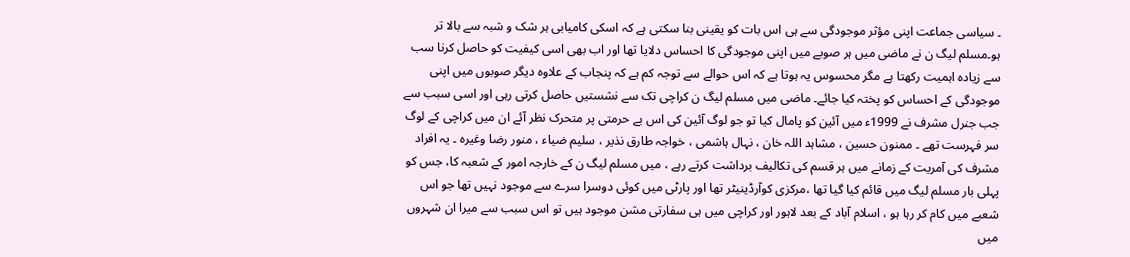۔ سیاسی جماعت اپنی مؤثر موجودگی سے ہی اس بات کو یقینی بنا سکتی ہے کہ اسکی کامیابی ہر شک و شبہ سے بالا تر ہو۔مسلم لیگ ن نے ماضی میں ہر صوبے میں اپنی موجودگی کا احساس دلايا تھا اور اب بھی اسی کیفیت کو حاصل کرنا سب سے زیادہ اہمیت رکھتا ہے مگر محسوس یہ ہوتا ہے کہ اس حوالے سے توجہ کم ہے کہ پنجاب کے علاوہ دیگر صوبوں میں اپنی موجودگی کے احساس کو پختہ کیا جائے۔ ماضی میں مسلم لیگ ن کراچی تک سے نشستیں حاصل کرتی رہی اور اسی سبب سے جب جنرل مشرف نے 1999ء میں آئین کو پامال کیا تو جو لوگ آئین کی اس بے حرمتی پر متحرک نظر آئے ان میں کراچی کے لوگ سر فہرست تھے ۔ ممنون حسین ، مشاہد اللہ خان ، نہال ہاشمی ، خواجہ طارق نذیر ، سلیم ضیاء ، منور رضا وغیرہ ۔ یہ افراد مشرف کی آمریت کے زمانے میں ہر قسم کی تکاليف برداشت کرتے رہے ، میں مسلم لیگ ن کے خارجہ امور کے شعبہ کا، جس کو پہلی بار مسلم لیگ میں قائم کیا گیا تھا ،مرکزی کوآرڈینیٹر تھا اور پارٹی میں کوئی دوسرا سرے سے موجود نہیں تھا جو اس شعبے میں کام کر رہا ہو ، اسلام آباد کے بعد لاہور اور کراچی میں ہی سفارتی مشن موجود ہیں تو اس سبب سے میرا ان شہروں میں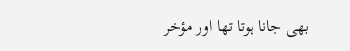بھی جانا ہوتا تھا اور مؤخر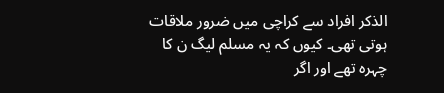الذکر افراد سے کراچی میں ضرور ملاقات ہوتی تھی۔ کیوں کہ یہ مسلم لیگ ن کا چہرہ تھے اور اگر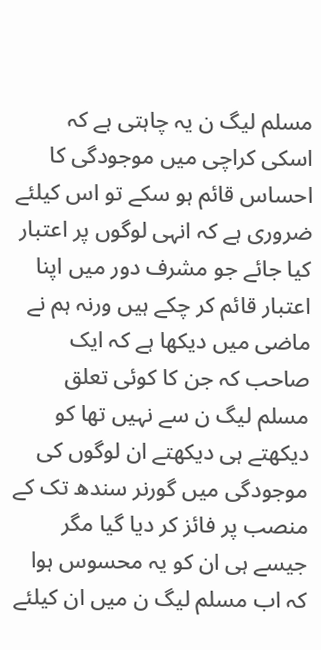مسلم لیگ ن یہ چاہتی ہے کہ اسکی کراچی میں موجودگی کا احساس قائم ہو سکے تو اس کیلئے ضروری ہے کہ انہی لوگوں پر اعتبار کیا جائے جو مشرف دور میں اپنا اعتبار قائم کر چکے ہیں ورنہ ہم نے ماضی میں دیکھا ہے کہ ایک صاحب کہ جن کا کوئی تعلق مسلم لیگ ن سے نہیں تھا کو دیکھتے ہی دیکھتے ان لوگوں کی موجودگی میں گورنر سندھ تک کے منصب پر فائز کر دیا گیا مگر جیسے ہی ان کو یہ محسوس ہوا کہ اب مسلم لیگ ن میں ان کیلئے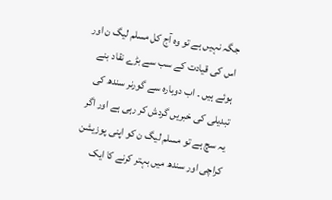جگہ نہیں ہے تو وہ آج کل مسلم لیگ ن اور اس کی قیادت کے سب سے بڑے نقاد بنے ہوئے ہیں ۔ اب دوبارہ سے گورنر سندھ کی تبدیلی کی خبریں گردش کر رہی ہے اور اگر یہ سچ ہے تو مسلم لیگ ن کو اپنی پوزیشن کراچی اور سندھ میں بہتر کرنے کا ایک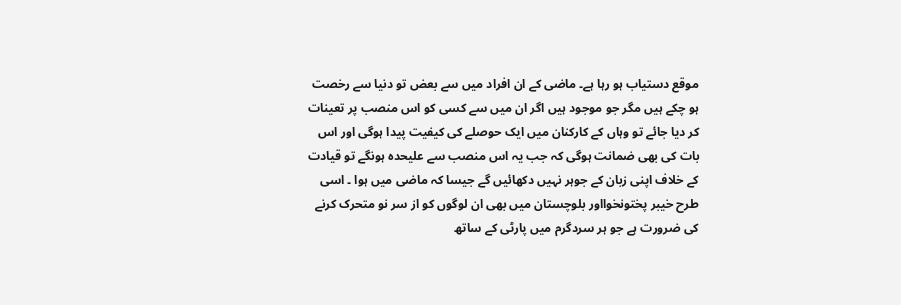موقع دستیاب ہو رہا ہے۔ ماضی کے ان افراد میں سے بعض تو دنیا سے رخصت ہو چکے ہیں مگر جو موجود ہیں اگر ان میں سے کسی کو اس منصب پر تعینات کر دیا جائے تو وہاں کے کارکنان میں ایک حوصلے کی کیفیت پیدا ہوگی اور اس بات کی بھی ضمانت ہوگی کہ جب یہ اس منصب سے علیحدہ ہونگے تو قیادت کے خلاف اپنی زبان کے جوہر نہیں دکھائیں گے جیسا کہ ماضی میں ہوا ۔ اسی طرح خیبر پختونخوااور بلوچستان میں بھی ان لوگوں کو از سر نو متحرک کرنے کی ضرورت ہے جو ہر سردگرم میں پارٹی کے ساتھ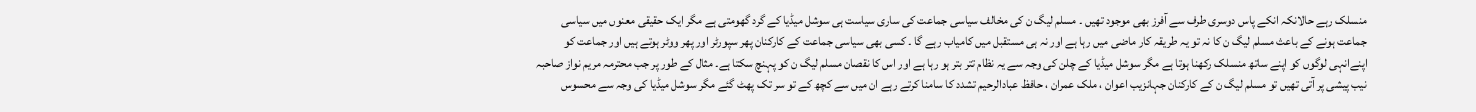منسلک رہے حالانکہ انکے پاس دوسری طرف سے آفرز بھی موجود تھیں ۔ مسلم لیگ ن کی مخالف سیاسی جماعت کی ساری سیاست ہی سوشل میڈیا کے گرد گھومتی ہے مگر ایک حقیقی معنوں میں سیاسی جماعت ہونے کے باعث مسلم لیگ ن کا نہ تو یہ طریقہ کار ماضی میں رہا ہے اور نہ ہی مستقبل میں کامیاب رہے گا ۔ کسی بھی سیاسی جماعت کے کارکنان پھر سپورٹر اور پھر ووٹر ہوتے ہیں اور جماعت کو اپنےانہی لوگوں کو اپنے ساتھ منسلک رکھنا ہوتا ہے مگر سوشل میڈیا کے چلن کی وجہ سے یہ نظام تتر بتر ہو رہا ہے اور اس کا نقصان مسلم لیگ ن کو پہنچ سکتا ہے۔ مثال کے طور پر جب محترمہ مريم نواز صاحبہ نیب پیشی پر آتی تھیں تو مسلم لیگ ن کے کارکنان جہانزیب اعوان ، ملک عمران ، حافظ عبادالرحيم تشدد کا سامنا کرتے رہے ان میں سے کچھ کے تو سر تک پھٹ گئے مگر سوشل میڈیا کی وجہ سے محسوس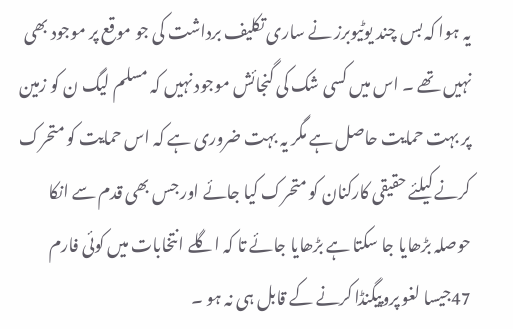یہ ہوا کہ بس چند یوٹیوبرز نے ساری تکلیف برداشت کی جو موقع پر موجود بھی نہیں تھے ۔ اس میں کسی شک کی گنجائش موجود نہیں کہ مسلم لیگ ن کو زمین پر بہت حمایت حاصل ہے مگر یہ بہت ضروری ہے کہ اس حمایت کو متحرک کرنے کیلئے حقیقی کارکنان کو متحرک کیا جائے اور جس بھی قدم سے انکا حوصلہ بڑھایا جا سکتا ہے بڑھایا جائے تا کہ اگلے انتخابات میں کوئی فارم 47جیسا لغو پروپیگنڈا کرنے کے قابل ہی نہ ہو ۔